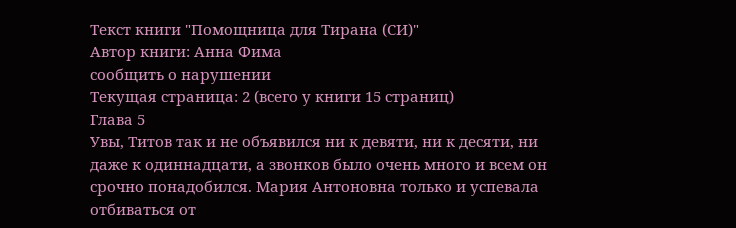Текст книги "Помощница для Тирана (СИ)"
Автор книги: Анна Фима
сообщить о нарушении
Текущая страница: 2 (всего у книги 15 страниц)
Глава 5
Увы, Титов так и не объявился ни к девяти, ни к десяти, ни даже к одиннадцати, а звонков было очень много и всем он срочно понадобился. Мария Антоновна только и успевала отбиваться от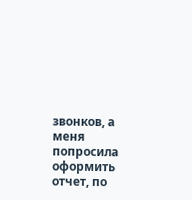звонков, а меня попросила оформить отчет, по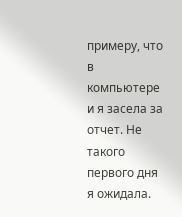примеру, что в компьютере и я засела за отчет. Не такого первого дня я ожидала.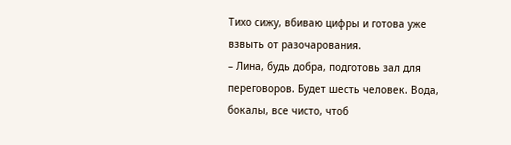Тихо сижу, вбиваю цифры и готова уже взвыть от разочарования.
– Лина, будь добра, подготовь зал для переговоров. Будет шесть человек. Вода, бокалы, все чисто, чтоб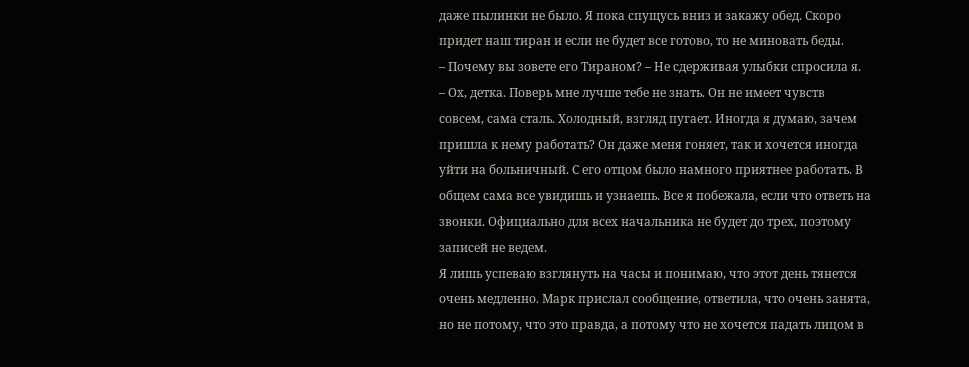даже пылинки не было. Я пока спущусь вниз и закажу обед. Скоро придет наш тиран и если не будет все готово, то не миновать беды.
– Почему вы зовете его Тираном? – Не сдерживая улыбки спросила я.
– Ох, детка. Поверь мне лучше тебе не знать. Он не имеет чувств совсем, сама сталь. Холодный, взгляд пугает. Иногда я думаю, зачем пришла к нему работать? Он даже меня гоняет, так и хочется иногда уйти на больничный. С его отцом было намного приятнее работать. В общем сама все увидишь и узнаешь. Все я побежала, если что ответь на звонки. Официально для всех начальника не будет до трех, поэтому записей не ведем.
Я лишь успеваю взглянуть на часы и понимаю, что этот день тянется очень медленно. Марк прислал сообщение, ответила, что очень занята, но не потому, что это правда, а потому что не хочется падать лицом в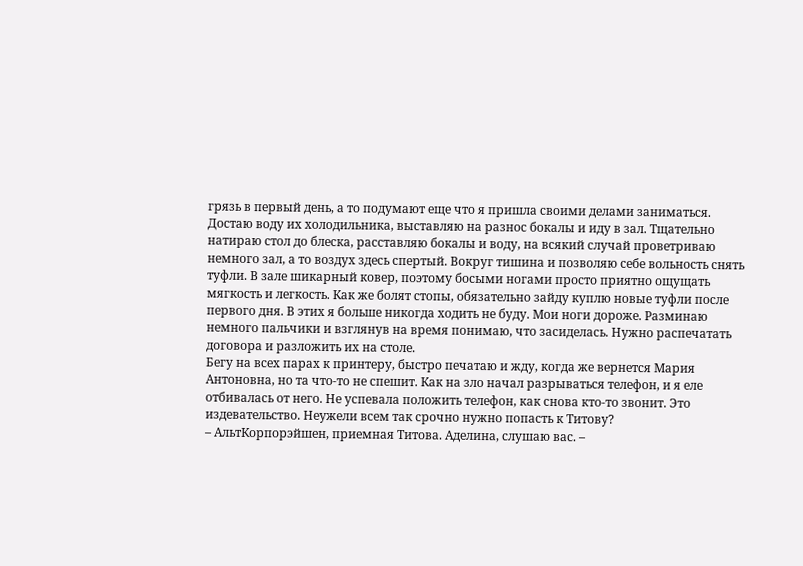грязь в первый день, а то подумают еще что я пришла своими делами заниматься.
Достаю воду их холодильника, выставляю на разнос бокалы и иду в зал. Тщательно натираю стол до блеска, расставляю бокалы и воду, на всякий случай проветриваю немного зал, а то воздух здесь спертый. Вокруг тишина и позволяю себе вольность снять туфли. В зале шикарный ковер, поэтому босыми ногами просто приятно ощущать мягкость и легкость. Как же болят стопы, обязательно зайду куплю новые туфли после первого дня. В этих я больше никогда ходить не буду. Мои ноги дороже. Разминаю немного пальчики и взглянув на время понимаю, что засиделась. Нужно распечатать договора и разложить их на столе.
Бегу на всех парах к принтеру, быстро печатаю и жду, когда же вернется Мария Антоновна, но та что-то не спешит. Как на зло начал разрываться телефон, и я еле отбивалась от него. Не успевала положить телефон, как снова кто-то звонит. Это издевательство. Неужели всем так срочно нужно попасть к Титову?
– АльтКорпорэйшен, приемная Титова. Аделина, слушаю вас. –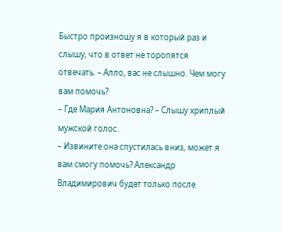Быстро произношу я в который раз и слышу, что в ответ не торопятся отвечать. – Алло, вас не слышно. Чем могу вам помочь?
– Где Мария Антоновна? – Слышу хриплый мужской голос.
– Извините она спустилась вниз, может я вам смогу помочь? Александр Владимирович будет только после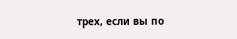трех, если вы по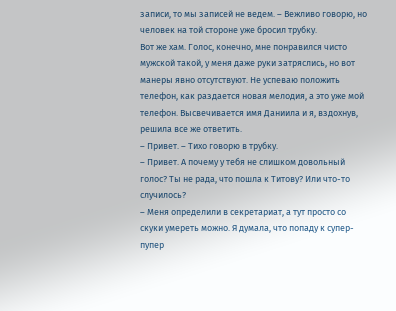записи, то мы записей не ведем. – Вежливо говорю, но человек на той стороне уже бросил трубку.
Вот же хам. Голос, конечно, мне понравился чисто мужской такой, у меня даже руки затряслись, но вот манеры явно отсутствуют. Не успеваю положить телефон, как раздается новая мелодия, а это уже мой телефон. Высвечивается имя Даниила и я, вздохнув, решила все же ответить.
– Привет. – Тихо говорю в трубку.
– Привет. А почему у тебя не слишком довольный голос? Ты не рада, что пошла к Титову? Или что-то случилось?
– Меня определили в секретариат, а тут просто со скуки умереть можно. Я думала, что попаду к супер-пупер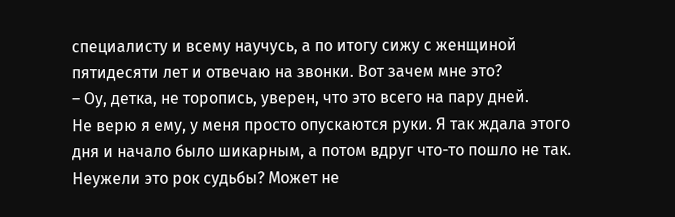специалисту и всему научусь, а по итогу сижу с женщиной пятидесяти лет и отвечаю на звонки. Вот зачем мне это?
– Оу, детка, не торопись, уверен, что это всего на пару дней.
Не верю я ему, у меня просто опускаются руки. Я так ждала этого дня и начало было шикарным, а потом вдруг что-то пошло не так. Неужели это рок судьбы? Может не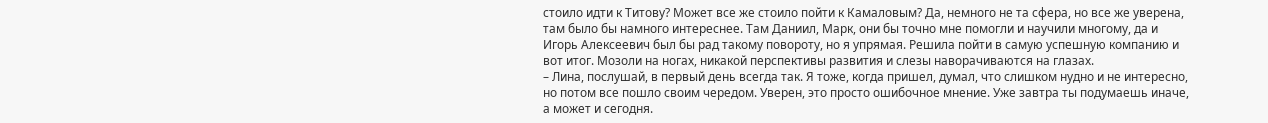стоило идти к Титову? Может все же стоило пойти к Камаловым? Да, немного не та сфера, но все же уверена, там было бы намного интереснее. Там Даниил, Марк, они бы точно мне помогли и научили многому, да и Игорь Алексеевич был бы рад такому повороту, но я упрямая. Решила пойти в самую успешную компанию и вот итог. Мозоли на ногах, никакой перспективы развития и слезы наворачиваются на глазах.
– Лина, послушай, в первый день всегда так. Я тоже, когда пришел, думал, что слишком нудно и не интересно, но потом все пошло своим чередом. Уверен, это просто ошибочное мнение. Уже завтра ты подумаешь иначе, а может и сегодня.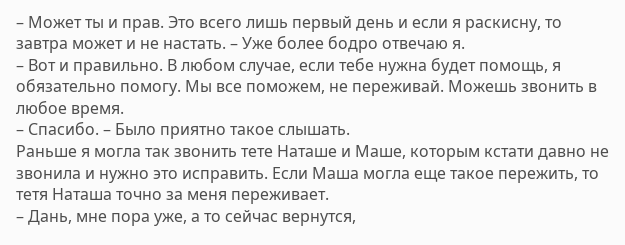– Может ты и прав. Это всего лишь первый день и если я раскисну, то завтра может и не настать. – Уже более бодро отвечаю я.
– Вот и правильно. В любом случае, если тебе нужна будет помощь, я обязательно помогу. Мы все поможем, не переживай. Можешь звонить в любое время.
– Спасибо. – Было приятно такое слышать.
Раньше я могла так звонить тете Наташе и Маше, которым кстати давно не звонила и нужно это исправить. Если Маша могла еще такое пережить, то тетя Наташа точно за меня переживает.
– Дань, мне пора уже, а то сейчас вернутся,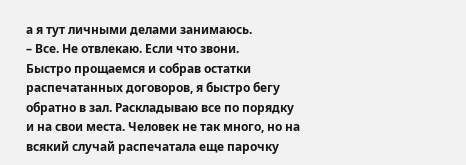а я тут личными делами занимаюсь.
– Все. Не отвлекаю. Если что звони.
Быстро прощаемся и собрав остатки распечатанных договоров, я быстро бегу обратно в зал. Раскладываю все по порядку и на свои места. Человек не так много, но на всякий случай распечатала еще парочку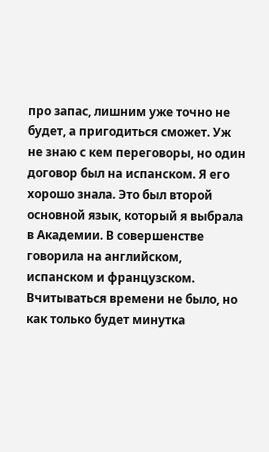про запас, лишним уже точно не будет, а пригодиться сможет. Уж не знаю с кем переговоры, но один договор был на испанском. Я его хорошо знала. Это был второй основной язык, который я выбрала в Академии. В совершенстве говорила на английском, испанском и французском. Вчитываться времени не было, но как только будет минутка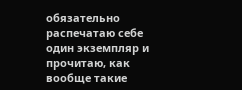обязательно распечатаю себе один экземпляр и прочитаю, как вообще такие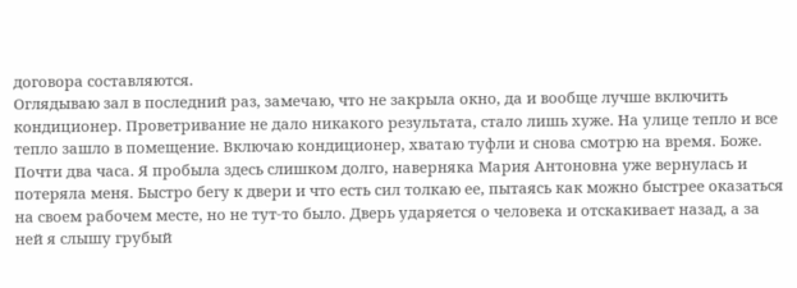договора составляются.
Оглядываю зал в последний раз, замечаю, что не закрыла окно, да и вообще лучше включить кондиционер. Проветривание не дало никакого результата, стало лишь хуже. На улице тепло и все тепло зашло в помещение. Включаю кондиционер, хватаю туфли и снова смотрю на время. Боже. Почти два часа. Я пробыла здесь слишком долго, наверняка Мария Антоновна уже вернулась и потеряла меня. Быстро бегу к двери и что есть сил толкаю ее, пытаясь как можно быстрее оказаться на своем рабочем месте, но не тут-то было. Дверь ударяется о человека и отскакивает назад, а за ней я слышу грубый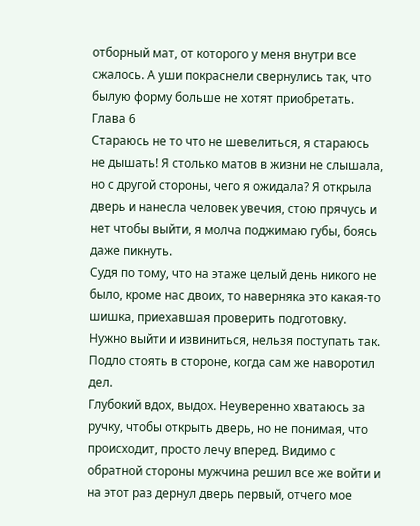отборный мат, от которого у меня внутри все сжалось. А уши покраснели свернулись так, что былую форму больше не хотят приобретать.
Глава 6
Стараюсь не то что не шевелиться, я стараюсь не дышать! Я столько матов в жизни не слышала, но с другой стороны, чего я ожидала? Я открыла дверь и нанесла человек увечия, стою прячусь и нет чтобы выйти, я молча поджимаю губы, боясь даже пикнуть.
Судя по тому, что на этаже целый день никого не было, кроме нас двоих, то наверняка это какая-то шишка, приехавшая проверить подготовку. Нужно выйти и извиниться, нельзя поступать так. Подло стоять в стороне, когда сам же наворотил дел.
Глубокий вдох, выдох. Неуверенно хватаюсь за ручку, чтобы открыть дверь, но не понимая, что происходит, просто лечу вперед. Видимо с обратной стороны мужчина решил все же войти и на этот раз дернул дверь первый, отчего мое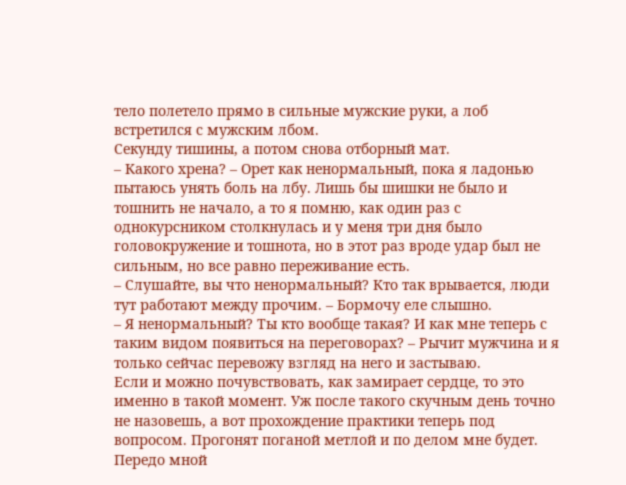тело полетело прямо в сильные мужские руки, а лоб встретился с мужским лбом.
Секунду тишины, а потом снова отборный мат.
– Какого хрена? – Орет как ненормальный, пока я ладонью пытаюсь унять боль на лбу. Лишь бы шишки не было и тошнить не начало, а то я помню, как один раз с однокурсником столкнулась и у меня три дня было головокружение и тошнота, но в этот раз вроде удар был не сильным, но все равно переживание есть.
– Слушайте, вы что ненормальный? Кто так врывается, люди тут работают между прочим. – Бормочу еле слышно.
– Я ненормальный? Ты кто вообще такая? И как мне теперь с таким видом появиться на переговорах? – Рычит мужчина и я только сейчас перевожу взгляд на него и застываю.
Если и можно почувствовать, как замирает сердце, то это именно в такой момент. Уж после такого скучным день точно не назовешь, а вот прохождение практики теперь под вопросом. Прогонят поганой метлой и по делом мне будет.
Передо мной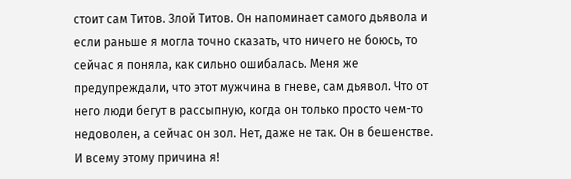стоит сам Титов. Злой Титов. Он напоминает самого дьявола и если раньше я могла точно сказать, что ничего не боюсь, то сейчас я поняла, как сильно ошибалась. Меня же предупреждали, что этот мужчина в гневе, сам дьявол. Что от него люди бегут в рассыпную, когда он только просто чем-то недоволен, а сейчас он зол. Нет, даже не так. Он в бешенстве. И всему этому причина я!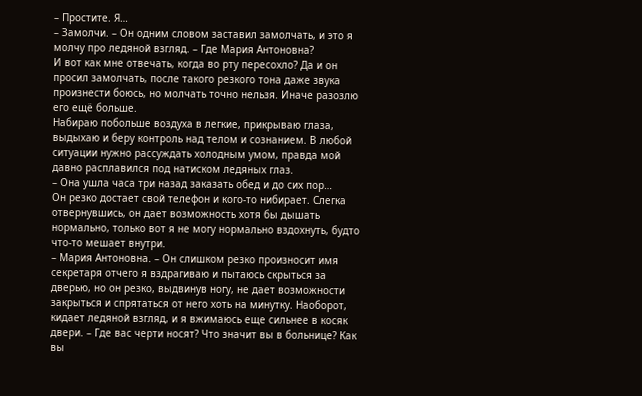– Простите. Я…
– Замолчи. – Он одним словом заставил замолчать, и это я молчу про ледяной взгляд. – Где Мария Антоновна?
И вот как мне отвечать, когда во рту пересохло? Да и он просил замолчать, после такого резкого тона даже звука произнести боюсь, но молчать точно нельзя. Иначе разозлю его ещё больше.
Набираю побольше воздуха в легкие, прикрываю глаза, выдыхаю и беру контроль над телом и сознанием. В любой ситуации нужно рассуждать холодным умом, правда мой давно расплавился под натиском ледяных глаз.
– Она ушла часа три назад заказать обед и до сих пор…
Он резко достает свой телефон и кого-то нибирает. Слегка отвернувшись, он дает возможность хотя бы дышать нормально, только вот я не могу нормально вздохнуть, будто что-то мешает внутри.
– Мария Антоновна. – Он слишком резко произносит имя секретаря отчего я вздрагиваю и пытаюсь скрыться за дверью, но он резко, выдвинув ногу, не дает возможности закрыться и спрятаться от него хоть на минутку. Наоборот, кидает ледяной взгляд, и я вжимаюсь еще сильнее в косяк двери. – Где вас черти носят? Что значит вы в больнице? Как вы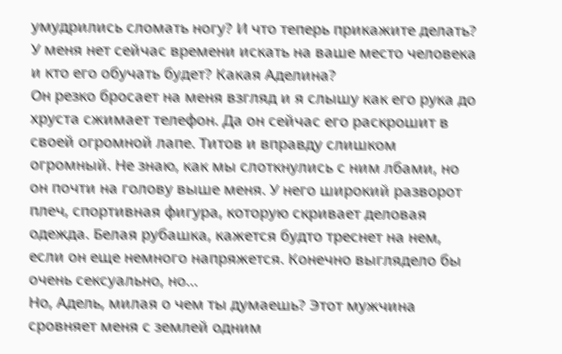умудрились сломать ногу? И что теперь прикажите делать? У меня нет сейчас времени искать на ваше место человека и кто его обучать будет? Какая Аделина?
Он резко бросает на меня взгляд и я слышу как его рука до хруста сжимает телефон. Да он сейчас его раскрошит в своей огромной лапе. Титов и вправду слишком огромный. Не знаю, как мы слоткнулись с ним лбами, но он почти на голову выше меня. У него широкий разворот плеч, спортивная фигура, которую скривает деловая одежда. Белая рубашка, кажется будто треснет на нем, если он еще немного напряжется. Конечно выглядело бы очень сексуально, но…
Но, Адель, милая о чем ты думаешь? Этот мужчина сровняет меня с землей одним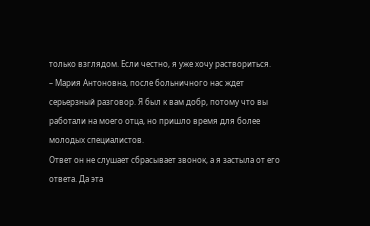только взглядом. Если честно, я уже хочу раствориться.
– Мария Антоновна, после больничного нас ждет серьерзный разговор. Я был к вам добр, потому что вы работали на моего отца, но пришло время для более молодых специалистов.
Ответ он не слушает сбрасывает звонок, а я застыла от его ответа. Да эта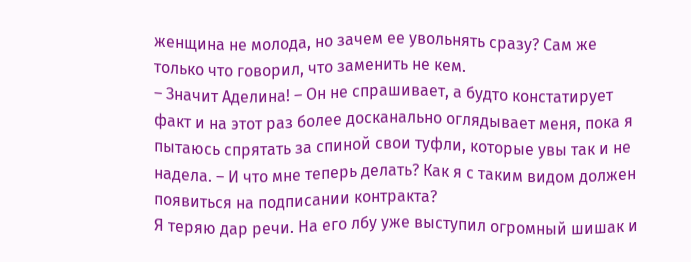женщина не молода, но зачем ее увольнять сразу? Сам же только что говорил, что заменить не кем.
– Значит Аделина! – Он не спрашивает, а будто констатирует факт и на этот раз более досканально оглядывает меня, пока я пытаюсь спрятать за спиной свои туфли, которые увы так и не надела. – И что мне теперь делать? Как я с таким видом должен появиться на подписании контракта?
Я теряю дар речи. На его лбу уже выступил огромный шишак и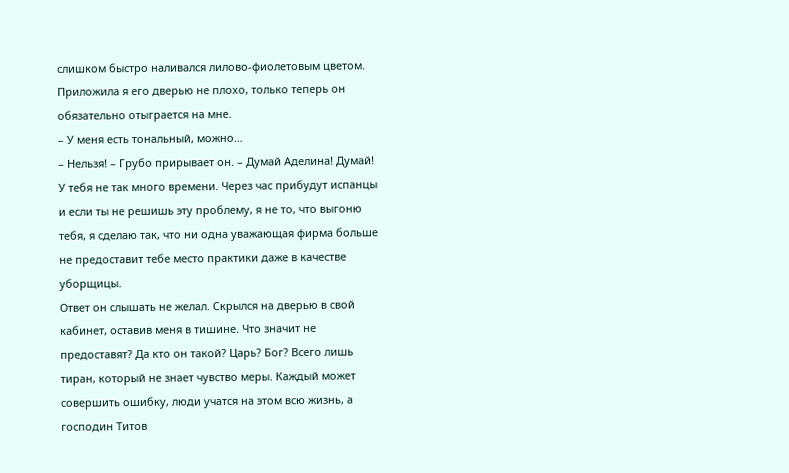слишком быстро наливался лилово-фиолетовым цветом. Приложила я его дверью не плохо, только теперь он обязательно отыграется на мне.
– У меня есть тональный, можно…
– Нельзя! – Грубо прирывает он. – Думай Аделина! Думай! У тебя не так много времени. Через час прибудут испанцы и если ты не решишь эту проблему, я не то, что выгоню тебя, я сделаю так, что ни одна уважающая фирма больше не предоставит тебе место практики даже в качестве уборщицы.
Ответ он слышать не желал. Скрылся на дверью в свой кабинет, оставив меня в тишине. Что значит не предоставят? Да кто он такой? Царь? Бог? Всего лишь тиран, который не знает чувство меры. Каждый может совершить ошибку, люди учатся на этом всю жизнь, а господин Титов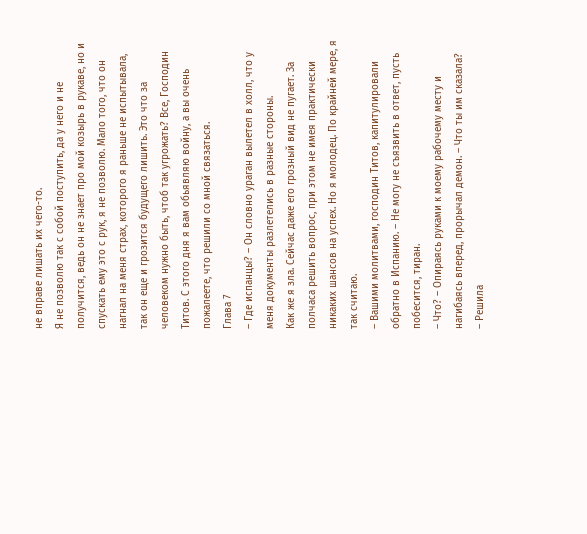не вправе лишать их чего-то.
Я не позволю так с собой поступить, да у него и не получится, ведь он не знает про мой козырь в рукаве, но и спускать ему это с рук, я не позволю. Мало того, что он нагнал на меня страх, которого я раньше не испытывала, так он еще и грозится будущего лишить. Это что за человеком нужно быть, чтоб так угрожать? Все, Господин Титов. С этого дня я вам обьявляю войну, а вы очень пожалеете, что решили со мной связаться.
Глава 7
– Где испанцы? – Он словно ураган вылетел в холл, что у меня документы разлетелись в разные стороны.
Как же я зла. Сейчас даже его грозный вид не пугает. За полчаса решить вопрос, при этом не имея практически никаких шансов на успех. Но я молодец. По крайней мере, я так считаю.
– Вашими молитвами, господин Титов, капитулировали обратно в Испанию. – Не могу не съязвить в ответ, пусть побесится, тиран.
– Что? – Опираясь руками к моему рабочему месту и нагибаясь вперед, прорычал демон. – Что ты им сказала?
– Решила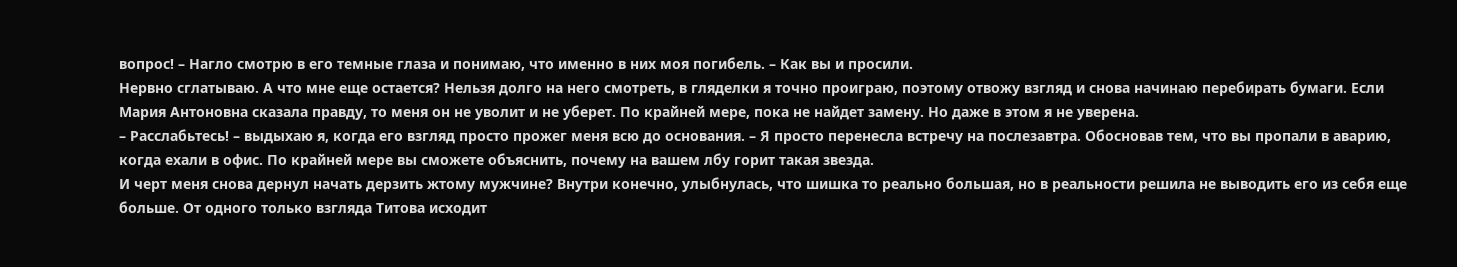вопрос! – Нагло смотрю в его темные глаза и понимаю, что именно в них моя погибель. – Как вы и просили.
Нервно сглатываю. А что мне еще остается? Нельзя долго на него смотреть, в гляделки я точно проиграю, поэтому отвожу взгляд и снова начинаю перебирать бумаги. Если Мария Антоновна сказала правду, то меня он не уволит и не уберет. По крайней мере, пока не найдет замену. Но даже в этом я не уверена.
– Расслабьтесь! – выдыхаю я, когда его взгляд просто прожег меня всю до основания. – Я просто перенесла встречу на послезавтра. Обосновав тем, что вы пропали в аварию, когда ехали в офис. По крайней мере вы сможете объяснить, почему на вашем лбу горит такая звезда.
И черт меня снова дернул начать дерзить жтому мужчине? Внутри конечно, улыбнулась, что шишка то реально большая, но в реальности решила не выводить его из себя еще больше. От одного только взгляда Титова исходит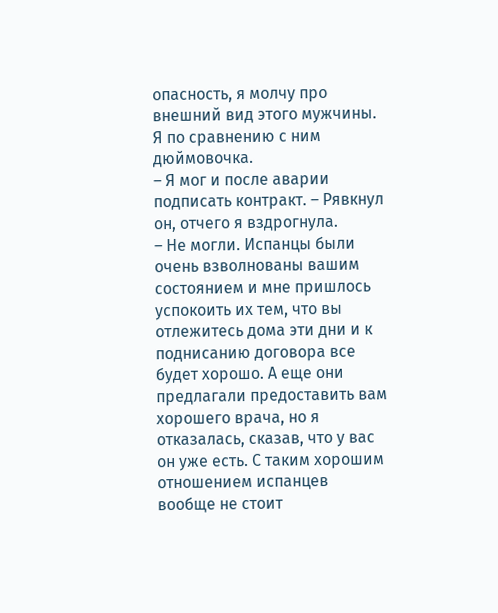опасность, я молчу про внешний вид этого мужчины. Я по сравнению с ним дюймовочка.
– Я мог и после аварии подписать контракт. – Рявкнул он, отчего я вздрогнула.
– Не могли. Испанцы были очень взволнованы вашим состоянием и мне пришлось успокоить их тем, что вы отлежитесь дома эти дни и к поднисанию договора все будет хорошо. А еще они предлагали предоставить вам хорошего врача, но я отказалась, сказав, что у вас он уже есть. С таким хорошим отношением испанцев вообще не стоит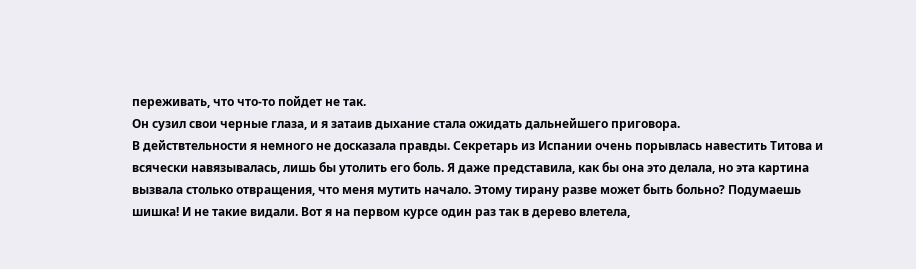переживать, что что-то пойдет не так.
Он сузил свои черные глаза, и я затаив дыхание стала ожидать дальнейшего приговора.
В действтельности я немного не досказала правды. Секретарь из Испании очень порывлась навестить Титова и всячески навязывалась, лишь бы утолить его боль. Я даже представила, как бы она это делала, но эта картина вызвала столько отвращения, что меня мутить начало. Этому тирану разве может быть больно? Подумаешь шишка! И не такие видали. Вот я на первом курсе один раз так в дерево влетела,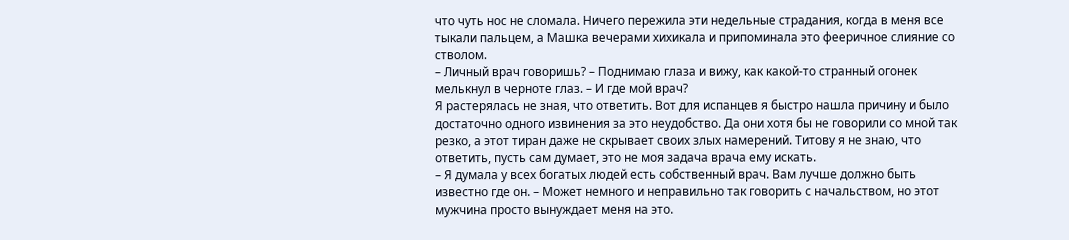что чуть нос не сломала. Ничего пережила эти недельные страдания, когда в меня все тыкали пальцем, а Машка вечерами хихикала и припоминала это фееричное слияние со стволом.
– Личный врач говоришь? – Поднимаю глаза и вижу, как какой-то странный огонек мелькнул в черноте глаз. – И где мой врач?
Я растерялась не зная, что ответить. Вот для испанцев я быстро нашла причину и было достаточно одного извинения за это неудобство. Да они хотя бы не говорили со мной так резко, а этот тиран даже не скрывает своих злых намерений. Титову я не знаю, что ответить, пусть сам думает, это не моя задача врача ему искать.
– Я думала у всех богатых людей есть собственный врач. Вам лучше должно быть известно где он. – Может немного и неправильно так говорить с начальством, но этот мужчина просто вынуждает меня на это.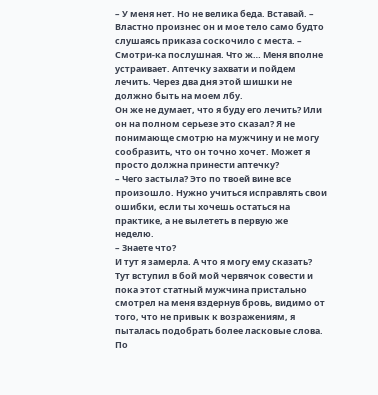– У меня нет. Но не велика беда. Вставай. – Властно произнес он и мое тело само будто слушаясь приказа соскочило с места. – Смотри-ка послушная. Что ж… Меня вполне устраивает. Аптечку захвати и пойдем лечить. Через два дня этой шишки не должно быть на моем лбу.
Он же не думает, что я буду его лечить? Или он на полном серьезе это сказал? Я не понимающе смотрю на мужчину и не могу сообразить, что он точно хочет. Может я просто должна принести аптечку?
– Чего застыла? Это по твоей вине все произошло. Нужно учиться исправлять свои ошибки, если ты хочешь остаться на практике, а не вылететь в первую же неделю.
– Знаете что?
И тут я замерла. А что я могу ему сказать? Тут вступил в бой мой червячок совести и пока этот статный мужчина пристально смотрел на меня вздернув бровь, видимо от того, что не привык к возражениям, я пыталась подобрать более ласковые слова.
По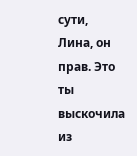сути, Лина, он прав. Это ты выскочила из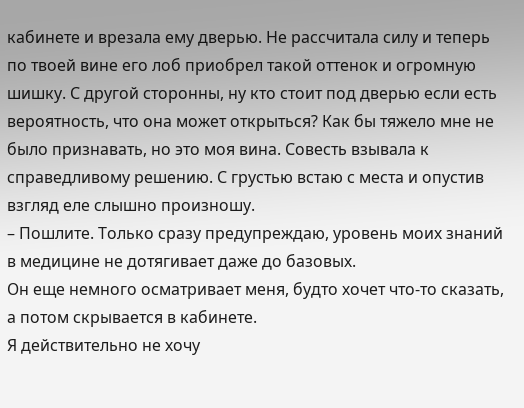кабинете и врезала ему дверью. Не рассчитала силу и теперь по твоей вине его лоб приобрел такой оттенок и огромную шишку. С другой сторонны, ну кто стоит под дверью если есть вероятность, что она может открыться? Как бы тяжело мне не было признавать, но это моя вина. Совесть взывала к справедливому решению. С грустью встаю с места и опустив взгляд еле слышно произношу.
– Пошлите. Только сразу предупреждаю, уровень моих знаний в медицине не дотягивает даже до базовых.
Он еще немного осматривает меня, будто хочет что-то сказать, а потом скрывается в кабинете.
Я действительно не хочу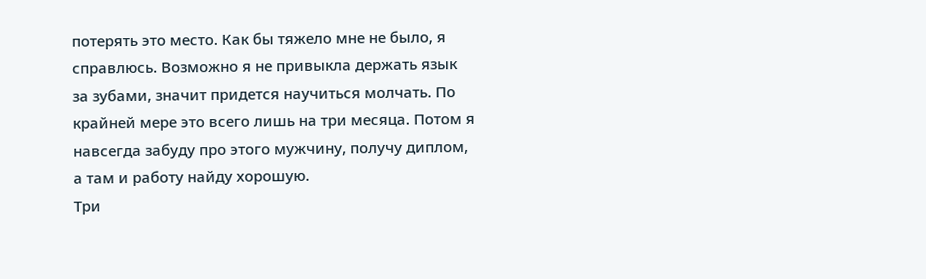потерять это место. Как бы тяжело мне не было, я справлюсь. Возможно я не привыкла держать язык за зубами, значит придется научиться молчать. По крайней мере это всего лишь на три месяца. Потом я навсегда забуду про этого мужчину, получу диплом, а там и работу найду хорошую.
Три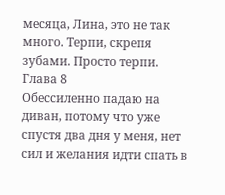месяца, Лина, это не так много. Терпи, скрепя зубами. Просто терпи.
Глава 8
Обессиленно падаю на диван, потому что уже спустя два дня у меня, нет сил и желания идти спать в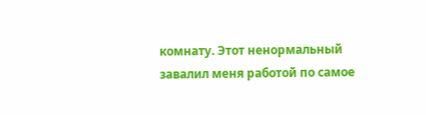комнату. Этот ненормальный завалил меня работой по самое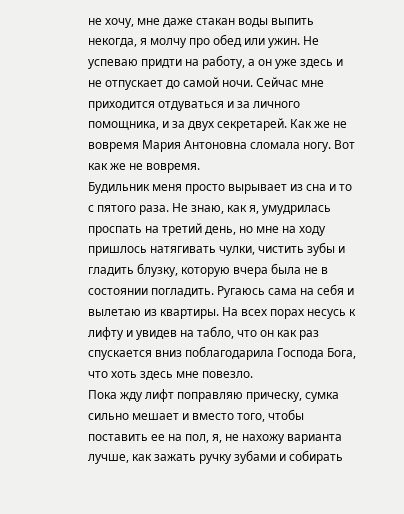не хочу, мне даже стакан воды выпить некогда, я молчу про обед или ужин. Не успеваю придти на работу, а он уже здесь и не отпускает до самой ночи. Сейчас мне приходится отдуваться и за личного помощника, и за двух секретарей. Как же не вовремя Мария Антоновна сломала ногу. Вот как же не вовремя.
Будильник меня просто вырывает из сна и то с пятого раза. Не знаю, как я, умудрилась проспать на третий день, но мне на ходу пришлось натягивать чулки, чистить зубы и гладить блузку, которую вчера была не в состоянии погладить. Ругаюсь сама на себя и вылетаю из квартиры. На всех порах несусь к лифту и увидев на табло, что он как раз спускается вниз поблагодарила Господа Бога, что хоть здесь мне повезло.
Пока жду лифт поправляю прическу, сумка сильно мешает и вместо того, чтобы поставить ее на пол, я, не нахожу варианта лучше, как зажать ручку зубами и собирать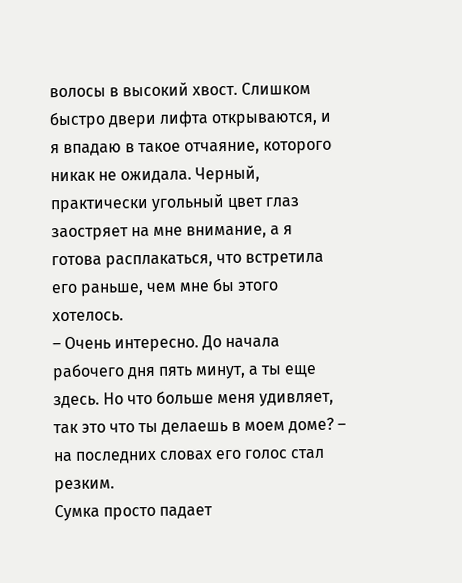волосы в высокий хвост. Слишком быстро двери лифта открываются, и я впадаю в такое отчаяние, которого никак не ожидала. Черный, практически угольный цвет глаз заостряет на мне внимание, а я готова расплакаться, что встретила его раньше, чем мне бы этого хотелось.
– Очень интересно. До начала рабочего дня пять минут, а ты еще здесь. Но что больше меня удивляет, так это что ты делаешь в моем доме? – на последних словах его голос стал резким.
Сумка просто падает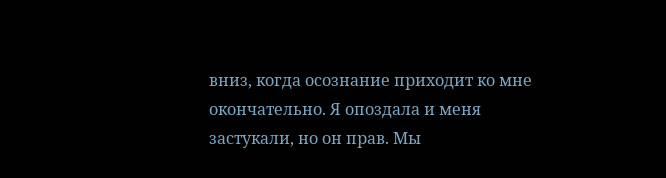вниз, когда осознание приходит ко мне окончательно. Я опоздала и меня застукали, но он прав. Мы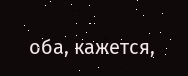оба, кажется,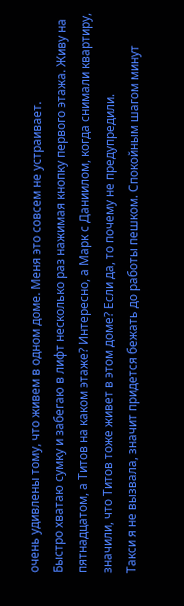очень удивлены тому, что живем в одном доме. Меня это совсем не устраивает.
Быстро хватаю сумку и забегаю в лифт несколько раз нажимая кнопку первого этажа. Живу на пятнадцатом, а Титов на каком этаже? Интересно, а Марк с Даниилом, когда снимали квартиру, значили, что Титов тоже живет в этом доме? Если да, то почему не предупредили.
Такси я не вызвала, значит придется бежать до работы пешком. Спокойным шагом минут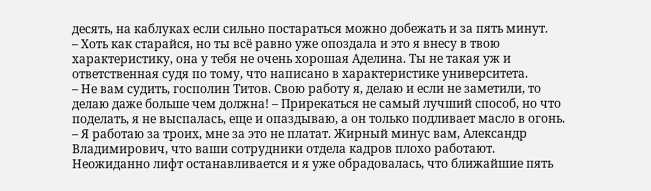десять, на каблуках если сильно постараться можно добежать и за пять минут.
– Хоть как старайся, но ты всё равно уже опоздала и это я внесу в твою характеристику, она у тебя не очень хорошая Аделина. Ты не такая уж и ответственная судя по тому, что написано в характеристике университета.
– Не вам судить, госполин Титов. Свою работу я, делаю и если не заметили, то делаю даже больше чем должна! – Прирекаться не самый лучший способ, но что поделать, я не выспалась, еще и опаздываю, а он только подливает масло в огонь. – Я работаю за троих, мне за это не платат. Жирный минус вам, Александр Владимирович, что ваши сотрудники отдела кадров плохо работают.
Неожиданно лифт останавливается и я уже обрадовалась, что ближайшие пять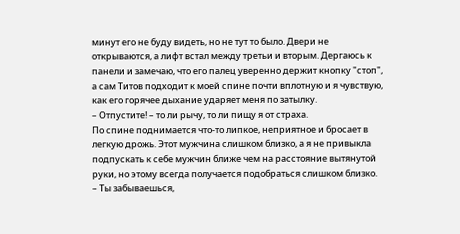минут его не буду видеть, но не тут то было. Двери не открываются, а лифт встал между третьи и вторым. Дергаюсь к панели и замечаю, что его палец уверенно держит кнопку "стоп", а сам Титов подходит к моей спине почти вплотную и я чувствую, как его горячее дыхание ударяет меня по затылку.
– Отпустите! – то ли рычу, то ли пищу я от страха.
По спине поднимается что-то липкое, неприятное и бросает в легкую дрожь. Этот мужчина слишком близко, а я не привыкла подпускать к себе мужчин ближе чем на расстояние вытянутой руки, но этому всегда получается подобраться слишком близко.
– Ты забываешься,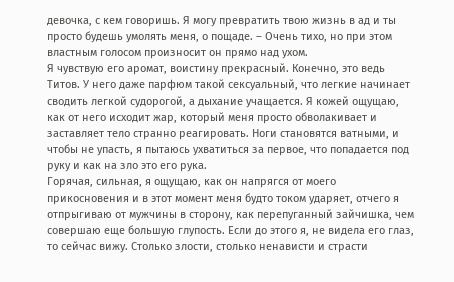девочка, с кем говоришь. Я могу превратить твою жизнь в ад и ты просто будешь умолять меня, о пощаде. – Очень тихо, но при этом властным голосом произносит он прямо над ухом.
Я чувствую его аромат, воистину прекрасный. Конечно, это ведь Титов. У него даже парфюм такой сексуальный, что легкие начинает сводить легкой судорогой, а дыхание учащается. Я кожей ощущаю, как от него исходит жар, который меня просто обволакивает и заставляет тело странно реагировать. Ноги становятся ватными, и чтобы не упасть, я пытаюсь ухватиться за первое, что попадается под руку и как на зло это его рука.
Горячая, сильная, я ощущаю, как он напрягся от моего прикосновения и в этот момент меня будто током ударяет, отчего я отпрыгиваю от мужчины в сторону, как перепуганный зайчишка, чем совершаю еще большую глупость. Если до этого я, не видела его глаз, то сейчас вижу. Столько злости, столько ненависти и страсти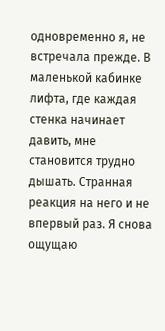одновременно я, не встречала прежде. В маленькой кабинке лифта, где каждая стенка начинает давить, мне становится трудно дышать. Странная реакция на него и не впервый раз. Я снова ощущаю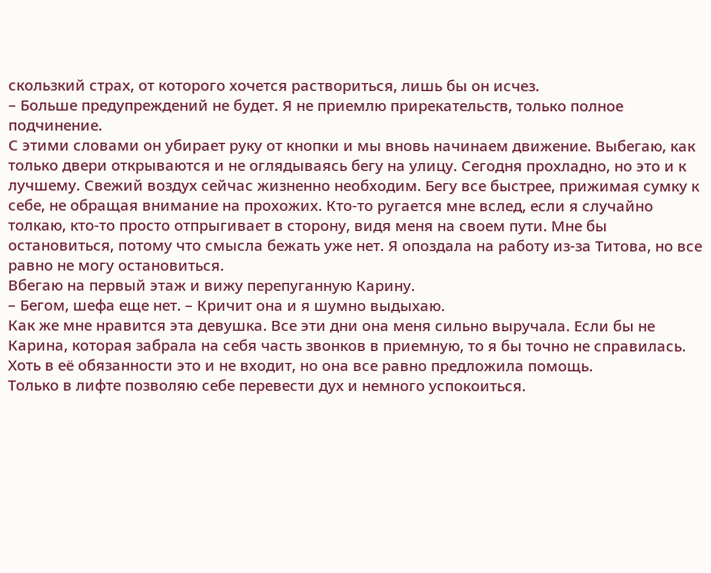скользкий страх, от которого хочется раствориться, лишь бы он исчез.
– Больше предупреждений не будет. Я не приемлю прирекательств, только полное подчинение.
С этими словами он убирает руку от кнопки и мы вновь начинаем движение. Выбегаю, как только двери открываются и не оглядываясь бегу на улицу. Сегодня прохладно, но это и к лучшему. Свежий воздух сейчас жизненно необходим. Бегу все быстрее, прижимая сумку к себе, не обращая внимание на прохожих. Кто-то ругается мне вслед, если я случайно толкаю, кто-то просто отпрыгивает в сторону, видя меня на своем пути. Мне бы остановиться, потому что смысла бежать уже нет. Я опоздала на работу из-за Титова, но все равно не могу остановиться.
Вбегаю на первый этаж и вижу перепуганную Карину.
– Бегом, шефа еще нет. – Кричит она и я шумно выдыхаю.
Как же мне нравится эта девушка. Все эти дни она меня сильно выручала. Если бы не Карина, которая забрала на себя часть звонков в приемную, то я бы точно не справилась. Хоть в её обязанности это и не входит, но она все равно предложила помощь.
Только в лифте позволяю себе перевести дух и немного успокоиться.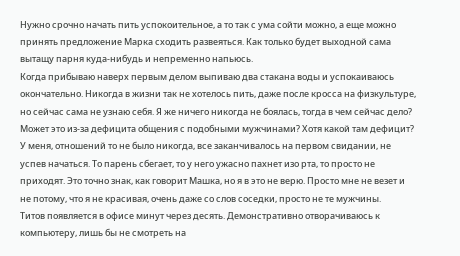Нужно срочно начать пить успокоительное, а то так с ума сойти можно, а еще можно принять предложение Марка сходить развеяться. Как только будет выходной сама вытащу парня куда-нибудь и непременно напьюсь.
Когда прибываю наверх первым делом выпиваю два стакана воды и успокаиваюсь окончательно. Никогда в жизни так не хотелось пить, даже после кросса на физкультуре, но сейчас сама не узнаю себя. Я же ничего никогда не боялась, тогда в чем сейчас дело? Может это из-за дефицита общения с подобными мужчинами? Хотя какой там дефицит? У меня, отношений то не было никогда, все заканчивалось на первом свидании, не успев начаться. То парень сбегает, то у него ужасно пахнет изо рта, то просто не приходят. Это точно знак, как говорит Машка, но я в это не верю. Просто мне не везет и не потому, что я не красивая, очень даже со слов соседки, просто не те мужчины.
Титов появляется в офисе минут через десять. Демонстративно отворачиваюсь к компьютеру, лишь бы не смотреть на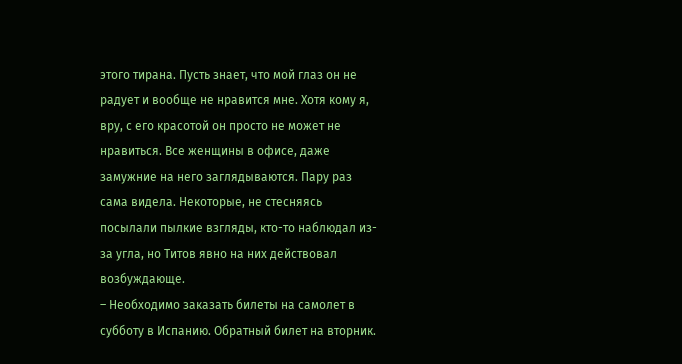этого тирана. Пусть знает, что мой глаз он не радует и вообще не нравится мне. Хотя кому я, вру, с его красотой он просто не может не нравиться. Все женщины в офисе, даже замужние на него заглядываются. Пару раз сама видела. Некоторые, не стесняясь посылали пылкие взгляды, кто-то наблюдал из-за угла, но Титов явно на них действовал возбуждающе.
– Необходимо заказать билеты на самолет в субботу в Испанию. Обратный билет на вторник.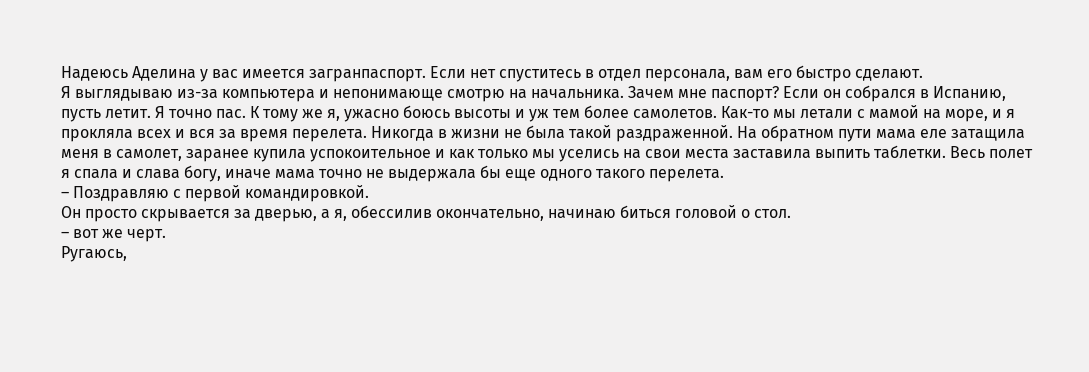Надеюсь Аделина у вас имеется загранпаспорт. Если нет спуститесь в отдел персонала, вам его быстро сделают.
Я выглядываю из-за компьютера и непонимающе смотрю на начальника. Зачем мне паспорт? Если он собрался в Испанию, пусть летит. Я точно пас. К тому же я, ужасно боюсь высоты и уж тем более самолетов. Как-то мы летали с мамой на море, и я прокляла всех и вся за время перелета. Никогда в жизни не была такой раздраженной. На обратном пути мама еле затащила меня в самолет, заранее купила успокоительное и как только мы уселись на свои места заставила выпить таблетки. Весь полет я спала и слава богу, иначе мама точно не выдержала бы еще одного такого перелета.
– Поздравляю с первой командировкой.
Он просто скрывается за дверью, а я, обессилив окончательно, начинаю биться головой о стол.
– вот же черт.
Ругаюсь,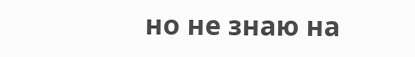но не знаю на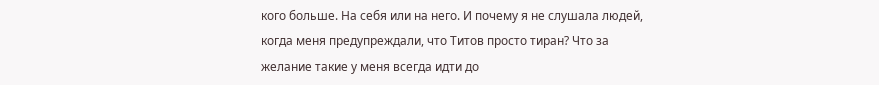кого больше. На себя или на него. И почему я не слушала людей, когда меня предупреждали, что Титов просто тиран? Что за желание такие у меня всегда идти до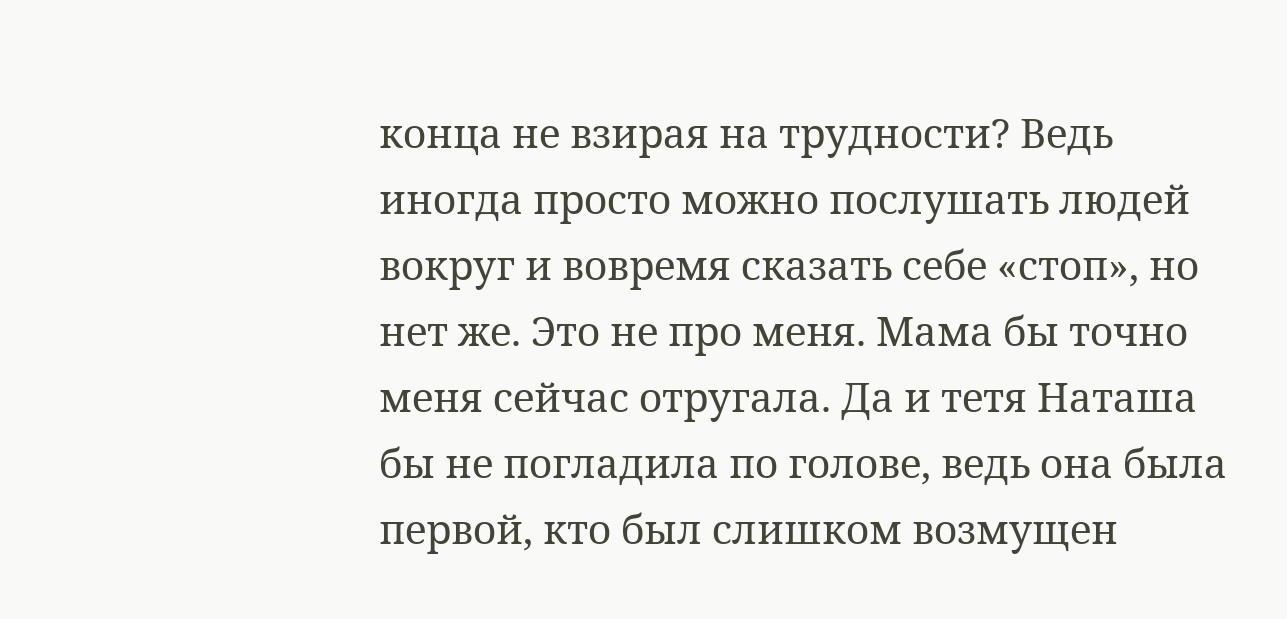конца не взирая на трудности? Ведь иногда просто можно послушать людей вокруг и вовремя сказать себе «стоп», но нет же. Это не про меня. Мама бы точно меня сейчас отругала. Да и тетя Наташа бы не погладила по голове, ведь она была первой, кто был слишком возмущен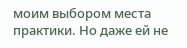моим выбором места практики. Но даже ей не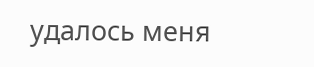удалось меня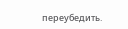переубедить.